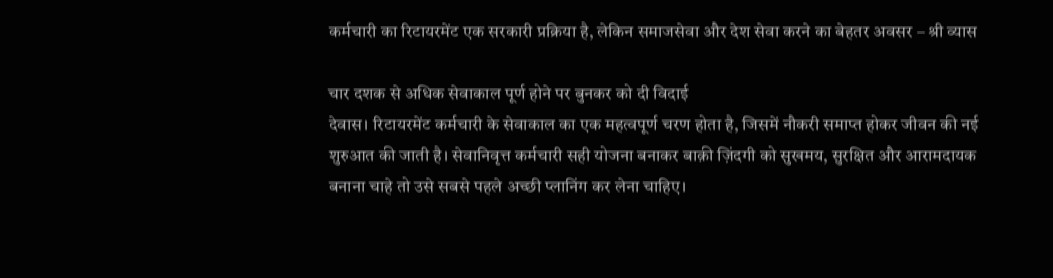कर्मचारी का रिटायरमेंट एक सरकारी प्रक्रिया है, लेकिन समाजसेवा और देश सेवा करने का बेहतर अवसर – श्री व्यास

चार दशक से अधिक सेवाकाल पूर्ण होने पर बुनकर को दी विदाई
देवास। रिटायरमेंट कर्मचारी के सेवाकाल का एक महत्वपूर्ण चरण होता है, जिसमें नौकरी समाप्त होकर जीवन की नई शुरुआत की जाती है। सेवानिवृत्त कर्मचारी सही योजना बनाकर बाक़ी ज़िंदगी को सुखमय, सुरक्षित और आरामदायक बनाना चाहे तो उसे सबसे पहले अच्छी प्लानिंग कर लेना चाहिए।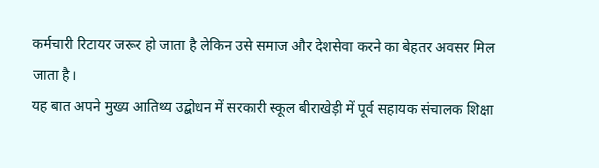कर्मचारी रिटायर जरूर हो जाता है लेकिन उसे समाज और देशसेवा करने का बेहतर अवसर मिल जाता है।
यह बात अपने मुख्य आतिथ्य उद्बोधन में सरकारी स्कूल बीराखेड़ी में पूर्व सहायक संचालक शिक्षा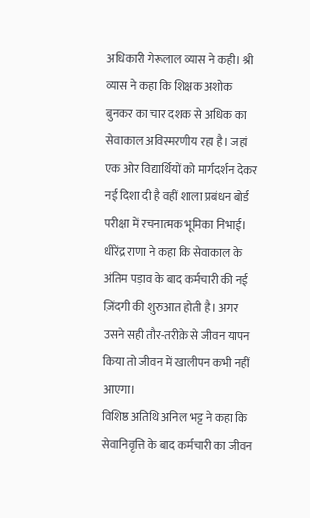अधिकारी गेरूलाल व्यास ने कही। श्री व्यास ने कहा कि शिक्षक अशोक बुनकर का चार दशक से अधिक का सेवाकाल अविस्मरणीय रहा है। जहां एक ओर विद्यार्थियों को मार्गदर्शन देकर नई दिशा दी है वहीं शाला प्रबंधन बोर्ड परीक्षा में रचनात्मक भूमिका निभाई।
धीरेंद्र राणा ने कहा कि सेवाकाल के अंतिम पड़ाव के बाद कर्मचारी की नई ज़िंदगी की शुरुआत होती है। अगर उसने सही तौर-तरीक़े से जीवन यापन किया तो जीवन में खालीपन कभी नहीं आएगा।
विशिष्ठ अतिथि अनिल भट्ट ने कहा कि सेवानिवृत्ति के बाद कर्मचारी का जीवन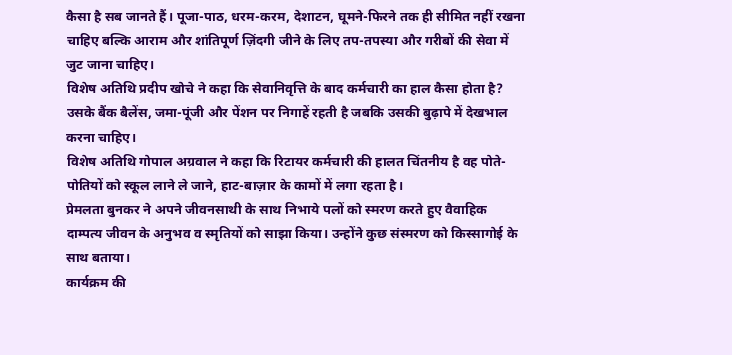कैसा है सब जानते हैं। पूजा-पाठ, धरम-करम, देशाटन, घूमने-फिरने तक ही सीमित नहीं रखना चाहिए बल्कि आराम और शांतिपूर्ण ज़िंदगी जीने के लिए तप-तपस्या और गरीबों की सेवा में जुट जाना चाहिए।
विशेष अतिथि प्रदीप खोचे ने कहा कि सेवानिवृत्ति के बाद कर्मचारी का हाल कैसा होता है? उसके बैंक बैलेंस, जमा-पूंजी और पेंशन पर निगाहें रहती है जबकि उसकी बुढ़ापे में देखभाल करना चाहिए।
विशेष अतिथि गोपाल अग्रवाल ने कहा कि रिटायर कर्मचारी की हालत चिंतनीय है वह पोते-पोतियों को स्कूल लाने ले जाने, हाट-बाज़ार के कामों में लगा रहता है।
प्रेमलता बुनकर ने अपने जीवनसाथी के साथ निभाये पलों को स्मरण करते हुए वैवाहिक दाम्पत्य जीवन के अनुभव व स्मृतियों को साझा किया। उन्होंने कुछ संस्मरण को किस्सागोई के साथ बताया।
कार्यक्रम की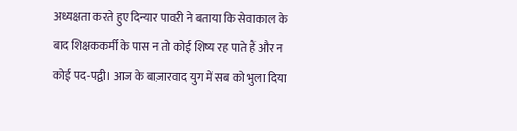अध्यक्षता करते हुए दिन्यार पावऱी ने बताया कि सेवाकाल के बाद शिक्षककर्मी के पास न तो कोई शिष्य रह पाते हैं और न कोई पद-पद्वी। आज के बाज़ारवाद युग में सब को भुला दिया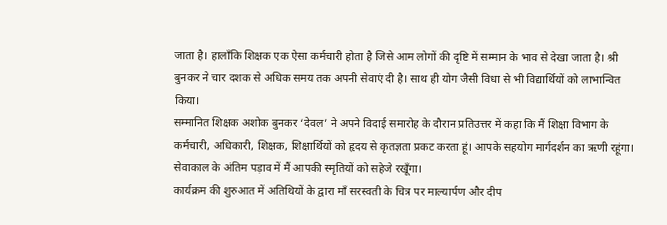जाता है। हालाँकि शिक्षक एक ऐसा कर्मचारी होता है जिसे आम लोगों की दृष्टि में सम्मान के भाव से देखा जाता है। श्री बुनकर ने चार दशक से अधिक समय तक अपनी सेवाएं दी है। साथ ही योग जैसी विधा से भी विद्यार्थियों को लाभान्वित किया।
सम्मानित शिक्षक अशोक बुनकर ‘देवल’ ने अपने विदाई समारोह के दौरान प्रतिउत्तर में कहा कि मैं शिक्षा विभाग के कर्मचारी, अधिकारी, शिक्षक, शिक्षार्थियों को हृदय से कृतज्ञता प्रकट करता हूं। आपके सहयोग मार्गदर्शन का ऋणी रहूंगा। सेवाकाल के अंतिम पड़ाव में मैं आपकी स्मृतियों को सहेजे रखूँगा।
कार्यक्रम की शुरुआत में अतिथियों के द्वारा माँ सरस्वती के चित्र पर माल्यार्पण और दीप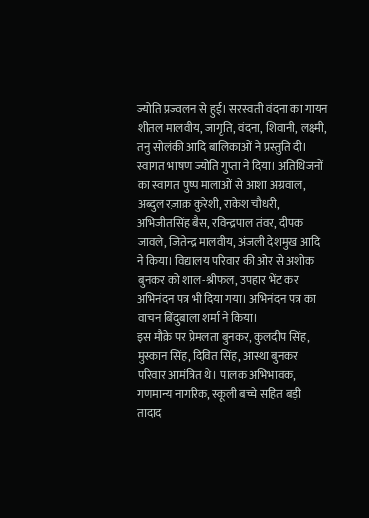ज्योति प्रज्वलन से हुई। सरस्वती वंदना का गायन शीतल मालवीय, जागृति, वंदना, शिवानी, लक्ष्मी, तनु सोलंकी आदि बालिकाओं ने प्रस्तुति दी। स्वागत भाषण ज्योति गुप्ता ने दिया। अतिथिजनों का स्वागत पुष्प मालाओं से आशा अग्रवाल, अब्दुल रज़ाक़ कुरेशी, राकेश चौधरी, अभिजीतसिंह बैस, रविन्द्रपाल तंवर, दीपक जावले, जितेन्द्र मालवीय, अंजली देशमुख आदि ने किया। विद्यालय परिवार की ओर से अशोक बुनकर को शाल-श्रीफल, उपहार भेंट कर अभिनंदन पत्र भी दिया गया। अभिनंदन पत्र का वाचन बिंदुबाला शर्मा ने किया।
इस मौक़े पर प्रेमलता बुनकर, कुलदीप सिंह, मुस्कान सिंह, दिवित सिंह, आस्था बुनकर परिवार आमंत्रित थे। पालक अभिभावक, गणमान्य नागरिक, स्कूली बच्चे सहित बड़ी तादाद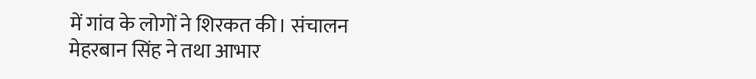में गांव के लोगों ने शिरकत की। संचालन मेहरबान सिंह ने तथा आभार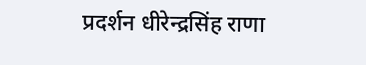प्रदर्शन धीरेन्द्रसिंह राणा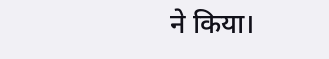ने किया।